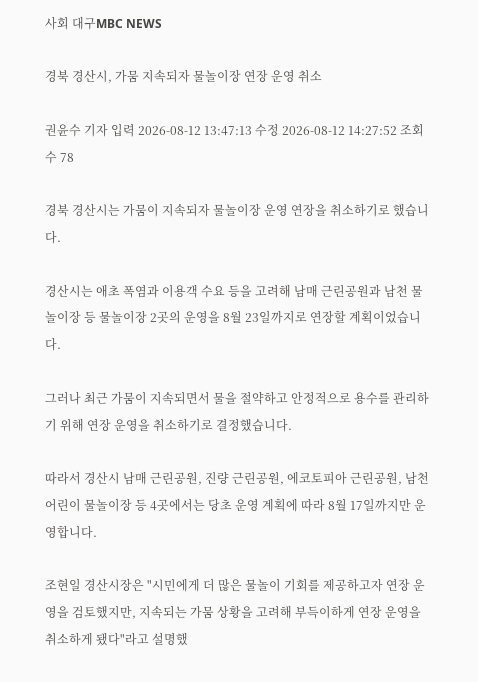사회 대구MBC NEWS

경북 경산시, 가뭄 지속되자 물놀이장 연장 운영 취소

권윤수 기자 입력 2026-08-12 13:47:13 수정 2026-08-12 14:27:52 조회수 78

경북 경산시는 가뭄이 지속되자 물놀이장 운영 연장을 취소하기로 했습니다.

경산시는 애초 폭염과 이용객 수요 등을 고려해 남매 근린공원과 남천 물놀이장 등 물놀이장 2곳의 운영을 8월 23일까지로 연장할 계획이었습니다.

그러나 최근 가뭄이 지속되면서 물을 절약하고 안정적으로 용수를 관리하기 위해 연장 운영을 취소하기로 결정했습니다.

따라서 경산시 남매 근린공원, 진량 근린공원, 에코토피아 근린공원, 남천 어린이 물놀이장 등 4곳에서는 당초 운영 계획에 따라 8월 17일까지만 운영합니다.

조현일 경산시장은 "시민에게 더 많은 물놀이 기회를 제공하고자 연장 운영을 검토했지만, 지속되는 가뭄 상황을 고려해 부득이하게 연장 운영을 취소하게 됐다"라고 설명했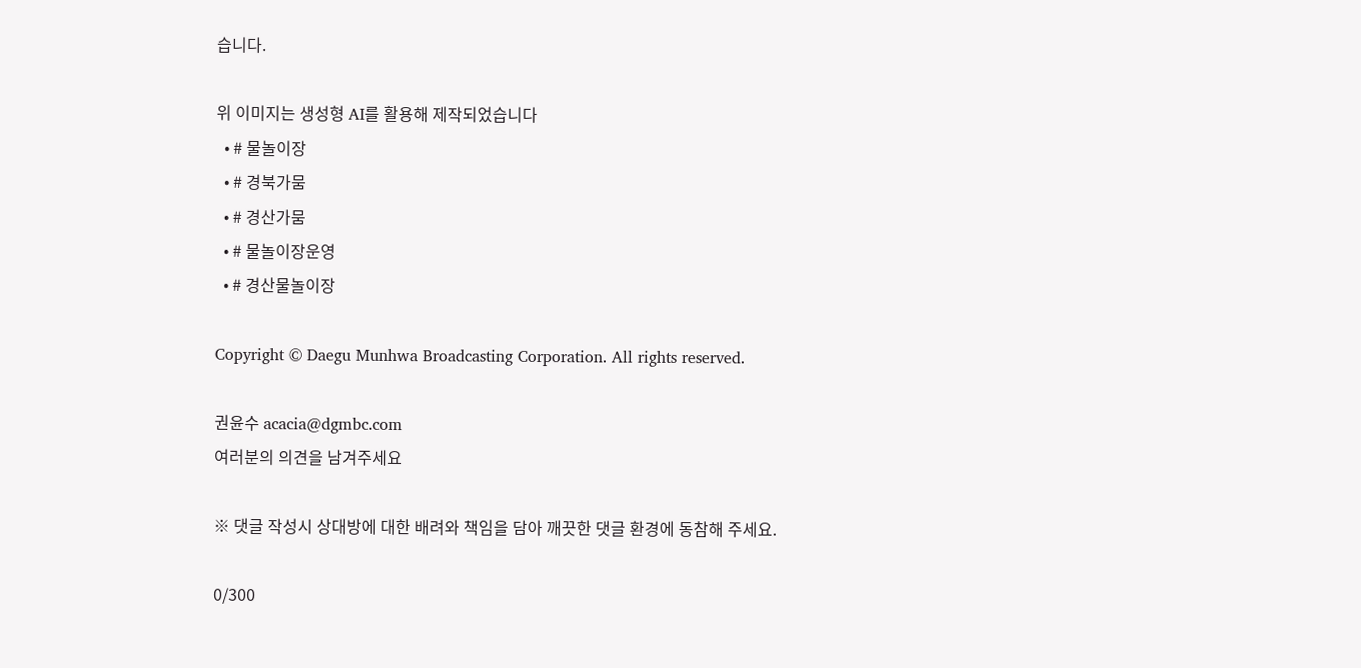습니다.

위 이미지는 생성형 AI를 활용해 제작되었습니다
  • # 물놀이장
  • # 경북가뭄
  • # 경산가뭄
  • # 물놀이장운영
  • # 경산물놀이장

Copyright © Daegu Munhwa Broadcasting Corporation. All rights reserved.

권윤수 acacia@dgmbc.com
여러분의 의견을 남겨주세요

※ 댓글 작성시 상대방에 대한 배려와 책임을 담아 깨끗한 댓글 환경에 동참해 주세요.

0/300